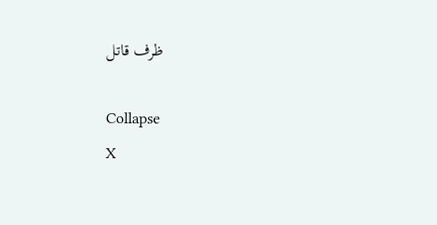ظرف قاتل

Collapse
X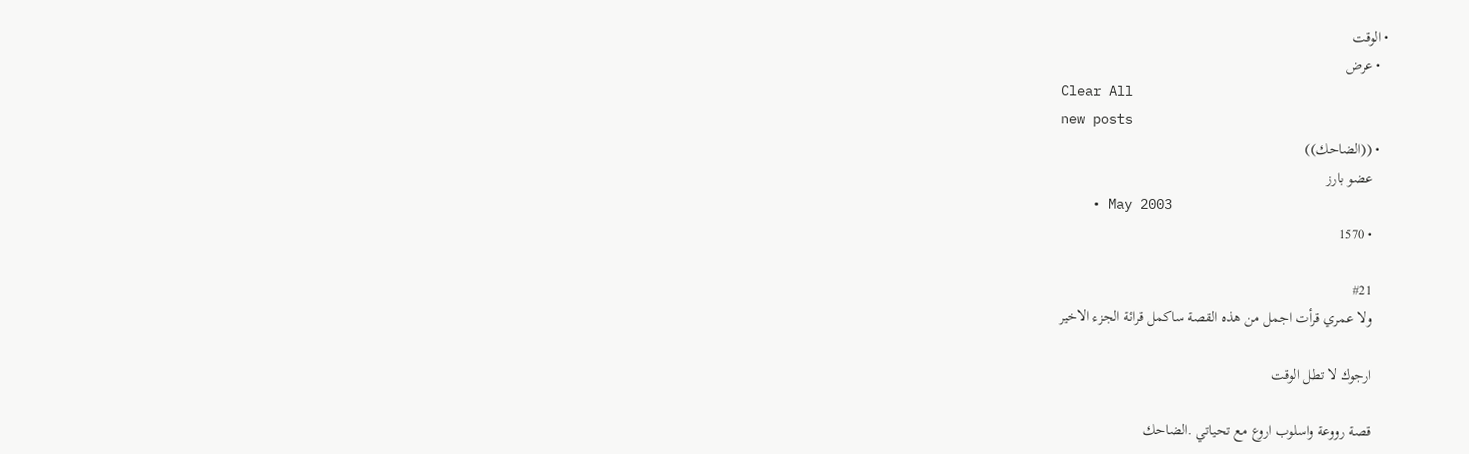• الوقت
  • عرض
Clear All
new posts
  • ((الضاحك))
    عضو بارز
    • May 2003
    • 1570

    #21
    ولا عمري قرأت اجمل من هذه القصة ساكمل قرائة الجزء الاخير

    ارجوك لا تطل الوقت

    قصة رووعة واسلوب اروع مع تحياتي .الضاحك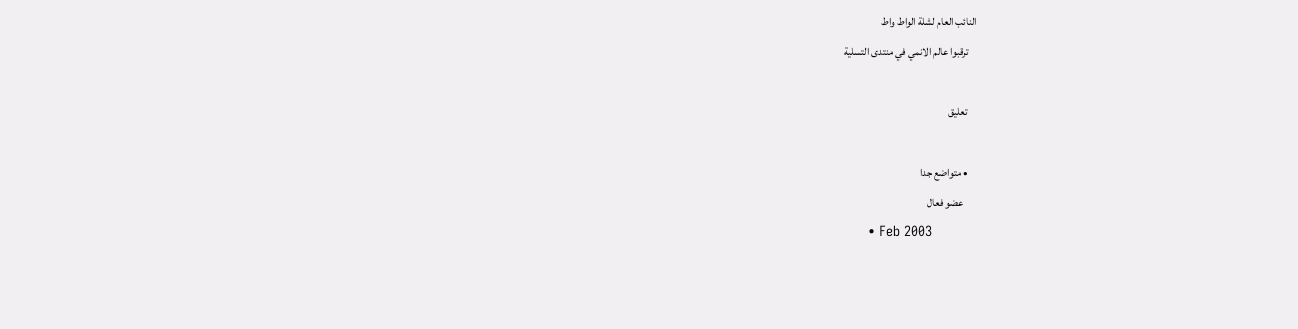النائب العام لشلة الواط واط
    ترقبوا عالم الانمي في منتدى التسلية

    تعليق

    • متواضع جدا
      عضو فعال
      • Feb 2003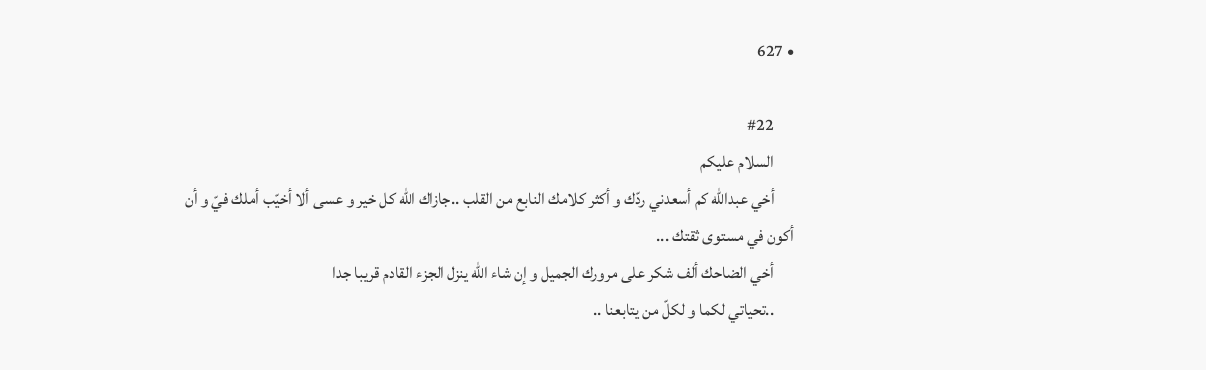• 627

      #22
      السلام عليكم
      أخي عبدالله كم أسعدني ردّك و أكثر كلامك النابع من القلب ..جازاك الله كل خير و عسى ألا أخيّب أملك فيّ و أن أكون في مستوى ثقتك ...
      أخي الضاحك ألف شكر على مرورك الجميل و إن شاء الله ينزل الجزء القادم قريبا جدا
      ..تحياتي لكما و لكلّ من يتابعنا ..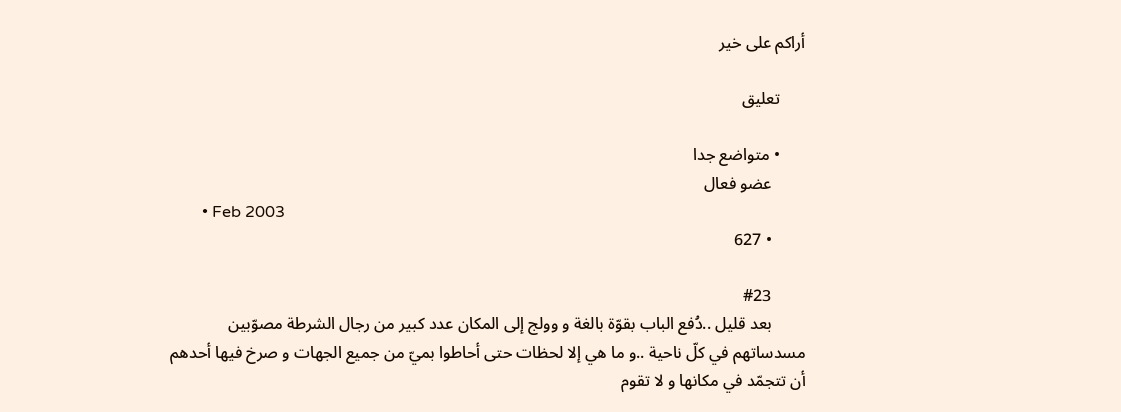أراكم على خير

      تعليق

      • متواضع جدا
        عضو فعال
        • Feb 2003
        • 627

        #23
        بعد قليل ..دُفع الباب بقوّة بالغة و وولج إلى المكان عدد كبير من رجال الشرطة مصوّبين مسدساتهم في كلّ ناحية ..و ما هي إلا لحظات حتى أحاطوا بميّ من جميع الجهات و صرخ فيها أحدهم أن تتجمّد في مكانها و لا تقوم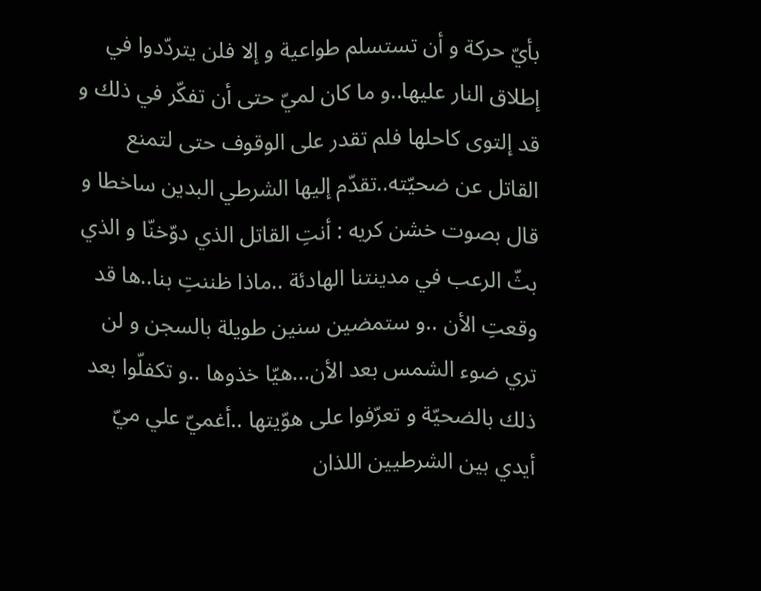بأيّ حركة و أن تستسلم طواعية و إلا فلن يتردّدوا في إطلاق النار عليها..و ما كان لميّ حتى أن تفكّر في ذلك و قد إلتوى كاحلها فلم تقدر على الوقوف حتى لتمنع القاتل عن ضحيّته..تقدّم إليها الشرطي البدين ساخطا و قال بصوت خشن كريه : أنتِ القاتل الذي دوّخنّا و الذي بثّ الرعب في مدينتنا الهادئة ..ماذا ظننتِ بنا..ها قد وقعتِ الأن ..و ستمضين سنين طويلة بالسجن و لن تري ضوء الشمس بعد الأن...هيّا خذوها ..و تكفلّوا بعد ذلك بالضحيّة و تعرّفوا على هوّيتها ..أغميّ علي ميّ أيدي بين الشرطيين اللذان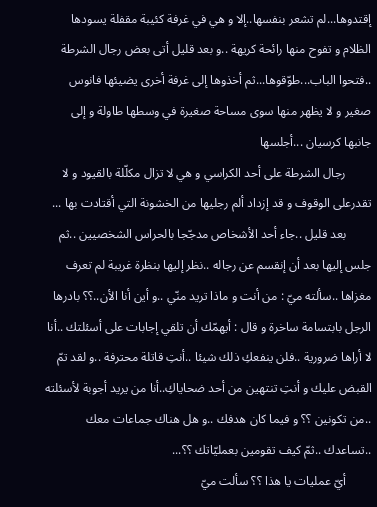إقتدوها...لم تشعر بنفسها..إلا و هي في غرفة كئيبة مقفلة يسودها الظلام و تفوح منها رائحة كريهة ..و بعد قليل أتى بعض رجال الشرطة ..فتحوا الباب...طوّقوها...ثم أخذوها إلى غرفة أخرى يضيئها فانوس صغير و لا يظهر منها سوى مساحة صغيرة في وسطها طاولة و إلى جانبها كرسيان ...أجلسها
        رجال الشرطة على أحد الكراسي و هي لا تزال مكلّلة بالقيود و لا تقدرعلى الوقوف و قد إزداد ألم رجليها من الخشونة التي أقتادت بها ...
        بعد قليل ..جاء أحد الأشخاص مدجّجا بالحراس الشخصيين ..ثم جلس إليها بعد أن إنقسم عن رجاله ..نظر إليها بنظرة غريبة لم تعرف مغزاها ..سألته ميّ : من أنت و ماذا تريد منّي ..و أين أنا الأن..؟؟ بادرها الرجل بابتسامة ساخرة و قال : أيهمّك أن تلقي إجابات على أسئلتك ..أنا لا أراها ضرورية ..فلن ينفعكِ ذلك شيئا ..أنتِ قاتلة محترفة ..و لقد تمّ القبض عليك و أنتِ تنتهين من أحد ضحاياكِ..أنا من يريد أجوبة لأسئلته ..من تكونين ؟؟ و فيما كان هدفك ..و هل هناك جماعات معك ..تساعدك ..ثمّ كيف تقومين بعمليّاتك ؟؟...
        أيّ عمليات يا هذا ؟؟ سألت ميّ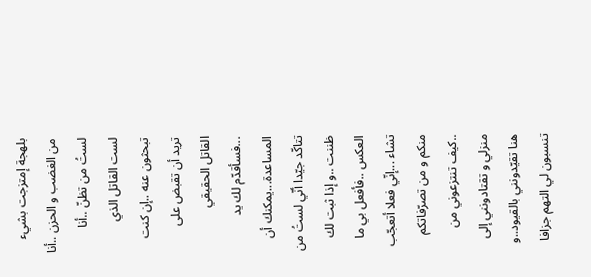بلهجة إمتزجت بشيء من الغضب و الحزن ..أنا لستُ من تظنّ ..أنا لست القاتل الذي تبحثون عنه ..إن كنت تريد أن تقبض على القاتل الحقيقي ...فسأقدّم لك يد المساعدة...يمكنك أن تتاكّد جيّدا أنّي لستُ من ظننت ..و إذا ثبت لك العكس ..فأفعل بي ما تشاء ...إنّي فعلا أتعجّب منكم و من تصرّفاتكم ..كيف تنتزعوني من منزلي و تقتادونني إلى هنا تقيّدونني بالقيود..و تنسبون لي التهم جزافا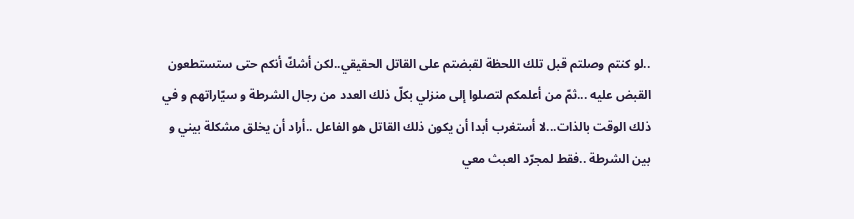..لو كنتم وصلتم قبل تلك اللحظة لقبضتم على القاتل الحقيقي..لكن أشكّ أنكم حتى ستستطعون القبض عليه ...ثمّ من أعلمكم لتصلوا إلى منزلي بكلّ ذلك العدد من رجال الشرطة و سيّاراتهم و في ذلك الوقت بالذات...لا أستغرب أبدا أن يكون ذلك القاتل هو الفاعل ..أراد أن يخلق مشكلة بيني و بين الشرطة ..فقط لمجرّد العبث معي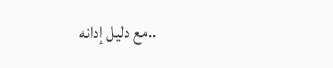..مع دليل إدانه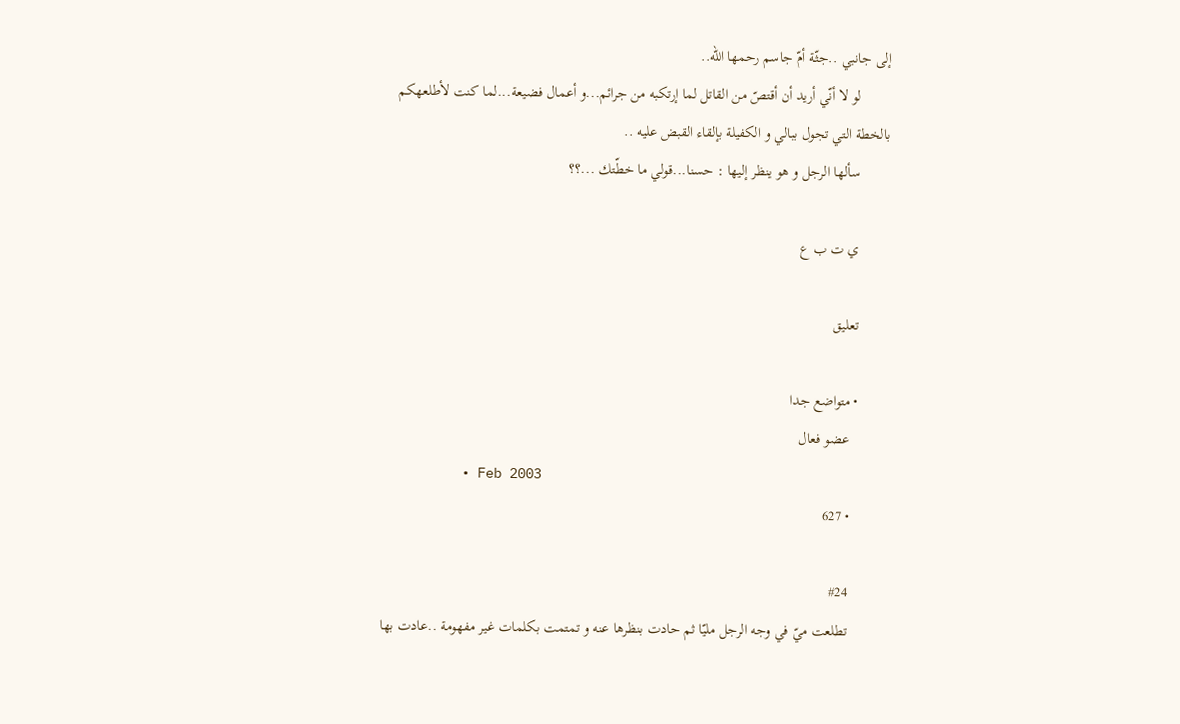إلى جانبي ..جثّة أمّ جاسم رحمها الله..
        لو لا أنّي أريد أن أقتصّ من القاتل لما إرتكبه من جرائم...و أعمال فضيعة...لما كنت لأطلعهكم بالخطة التي تجول ببالي و الكفيلة بإلقاء القبض عليه ..
        سألها الرجل و هو ينظر إليها : حسنا...قولي ما خطّتك ...؟؟

        ي ت ب ع

        تعليق

        • متواضع جدا
          عضو فعال
          • Feb 2003
          • 627

          #24
          تطلعت ميّ في وجه الرجل مليّا ثم حادت بنظرها عنه و تمتمت بكلمات غير مفهومة ..عادت بها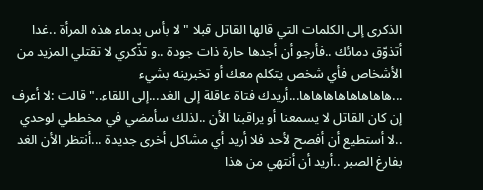الذكرى إلى الكلمات التي قالها القاتل قبلا "لا بأس بدماء هذه المرأة ..غدا أتذوّق دمائك ..فأرجو أن أجدها حارة ذات جودة ..و تذّكري لا تقتلي المزيد من الأشخاص فأي شخص يتكلم معك أو تخبرينه بشيء ...هاهاهاهاهاهاهاها...أريدك فتاة عاقلة إلى الغد...إلى اللقاء.." قالت :لا أعرف إن كان القاتل لا يسمعنا أو يراقبنا الأن ..لذلك سأمضي في مخططي لوحدي ..لا أستطيع أن أفصح لأحد فلا أريد أي مشاكل أخرى جديدة ...أنتظر الأن الغد بفارغ الصبر ..أريد أن أنتهي من هذا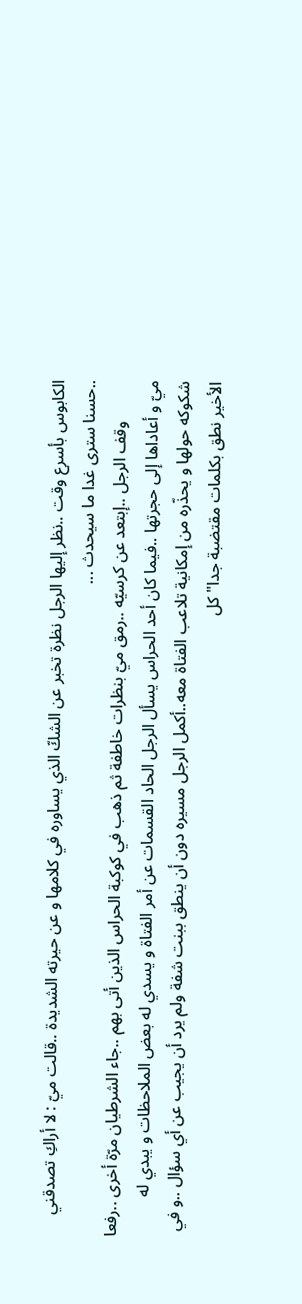الكابوس بأسرع وقت ..نظر إليها الرجل نظرة تخبر عن الشكّ الذي يساوره في كلامها و عن حيرته الشديدة ..قالت ميّ : لا أراكِ تصدقني ..حسنا سترى غدا ما سيحدث ...
          وقف الرجل ..إبتعد عن كرسيّه ..رمق ميّ بنظرات خاطفة ثم ذهب في كوكبة الحراس الذين أتى بهم ..جاء الشرطيان مرّة أخرى ..رفعا ميّ و أعاداها إلى حجرتها ..فيما كان أحد الحراس يسأل الرجل الحاد القسمات عن أمر الفتاة و يسدي له بعض الملاحظات و يبدي له شكوكه حولها و يحذّره من إمكانية تلاعب الفتاة معه..أكمل الرجل مسيره دون أن ينطق ببنت شفة ولم يرد أن يجيب عن أي سؤال ..و في الأخير نطق بكلمات مقتضبة جدا" كل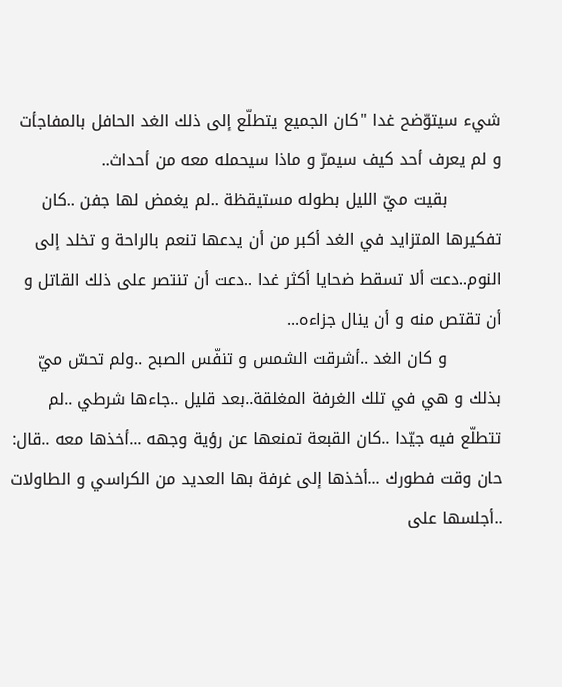شيء سيتوّضح غدا "كان الجميع يتطلّع إلى ذلك الغد الحافل بالمفاجأت و لم يعرف أحد كيف سيمرّ و ماذا سيحمله معه من أحداث..
          بقيت ميّ الليل بطوله مستيقظة ..لم يغمض لها جفن ..كان تفكيرها المتزايد في الغد أكبر من أن يدعها تنعم بالراحة و تخلد إلى النوم..دعت ألا تسقط ضحايا أكثر غدا ..دعت أن تنتصر على ذلك القاتل و أن تقتص منه و أن ينال جزاءه...
          و كان الغد ..أشرقت الشمس و تنفّس الصبح ..ولم تحسّ ميّ بذلك و هي في تلك الغرفة المغلقة..بعد قليل ..جاءها شرطي ..لم تتطلّع فيه جيّدا ..كان القبعة تمنعها عن رؤية وجهه ...أخذها معه ..قال: حان وقت فطورك ...أخذها إلى غرفة بها العديد من الكراسي و الطاولات ..أجلسها على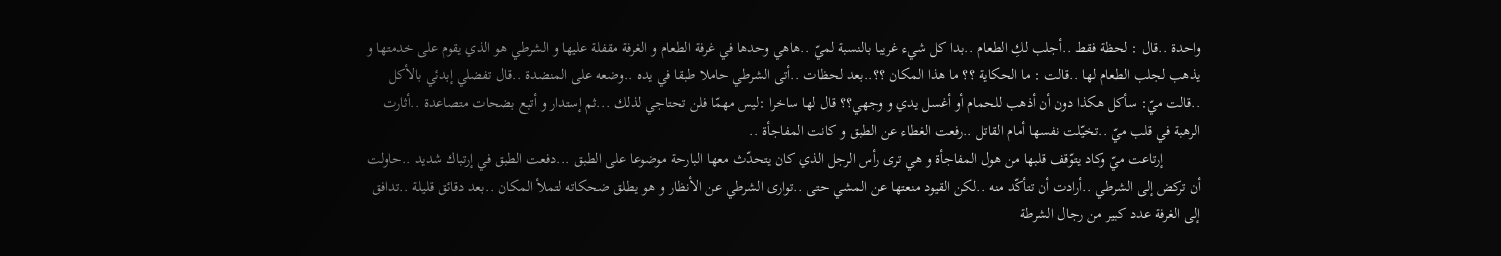واحدة ..قال : لحظة فقط ..أجلب لكِ الطعام ..بدا كل شيء غريبا بالنسبة لميّ ..هاهي وحدها في غرفة الطعام و الغرفة مقفلة عليها و الشرطي هو الذي يقوم على خدمتها و يذهب لجلب الطعام لها ..قالت : ما الحكاية ؟؟ ما هذا المكان ؟؟..بعد لحظات ..أتى الشرطي حاملا طبقا في يده ..وضعه على المنضدة ..قال تفضلي إبدئي بالأكل ..قالت ميّ: سأكل هكذا دون أن أذهب للحمام أو أغسل يدي و وجهي؟؟ قال لها ساخرا :ليس مهمّا فلن تحتاجي لذلك ...ثم إستدار و أتبع بضحات متصاعدة ..أثارت الرهبة في قلب ميّ ..تخيّلت نفسها أمام القاتل ..رفعت الغطاء عن الطبق و كانت المفاجأة ..
          إرتاعت ميّ وكاد يتوّقف قلبها من هول المفاجأة و هي ترى رأس الرجل الذي كان يتحدّث معها البارحة موضوعا على الطبق ...دفعت الطبق في إرتباك شديد ..حاولت أن تركض إلى الشرطي ..أرادت أن تتأكّد منه ..لكن القيود منعتها عن المشي حتى ..توارى الشرطي عن الأنظار و هو يطلق ضحكاته لتملأ المكان ..بعد دقائق قليلة ..تدافق إلى الغرفة عدد كبير من رجال الشرطة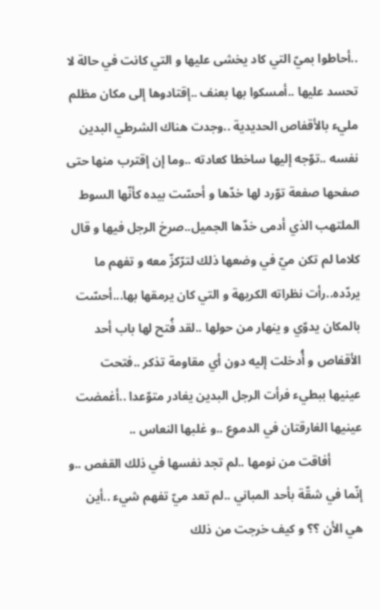..أحاطوا بميّ التي كاد يخشى عليها و التي كانت في حالة لا تحسد عليها ..أمسكوا بها بعنف ..إقتادوها إلى مكان مظلم مليء بالأقفاص الحديدية ..وجدت هناك الشرطي البدين نفسه ..توّجه إليها ساخطا كعادته ..وما إن إقترب منها حتى صفحها صفعة توّرد لها خدّها و أحسّت بيده كأنّها السوط الملتهب الذي أدمى خدّها الجميل..صرخ الرجل فيها و قال كلاما لم تكن ميّ في وضعها ذلك لترّكزّ معه و تفهم ما يردّده..رأت نظراته الكريهة و التي كان يرمقها بها...أحسّت بالمكان يدوّي و ينهار من حولها ..لقد فُتح لها باب أحد الأقفاص و أُدخلت إليه دون أي مقاومة تذكر ..فتحت عينيها ببطيء فرأت الرجل البدين يغادر متوّعدا ..أغمضت عينيها الغارقتان في الدموع ..و غلبها النعاس ..
          أفاقت من نومها ..لم تجد نفسها في ذلك القفص ..و إنّما في شقّة بأحد المباني ..لم تعد ميّ تفهم شيء ..أين هي الأن ؟؟ و كيف خرجت من ذلك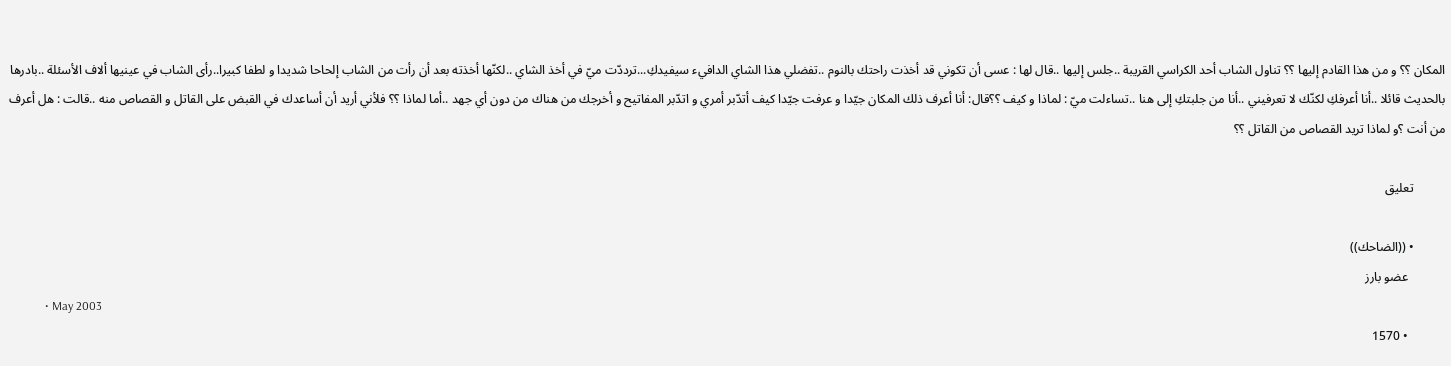المكان ؟؟ و من هذا القادم إليها ؟؟ تناول الشاب أحد الكراسي القريبة ..جلس إليها ..قال لها : عسى أن تكوني قد أخذت راحتك بالنوم ..تفضلي هذا الشاي الدافيء سيفيدكِ...ترددّت ميّ في أخذ الشاي ..لكنّها أخذته بعد أن رأت من الشاب إلحاحا شديدا و لطفا كبيرا..رأى الشاب في عينيها ألاف الأسئلة ..بادرها بالحديث قائلا ..أنا أعرفكِ لكنّك لا تعرفيني ..أنا من جلبتكِ إلى هنا ..تساءلت ميّ : لماذا و كيف ؟؟قال: أنا أعرف ذلك المكان جيّدا و عرفت جيّدا كيف أتدّبر أمري و اتدّبر المفاتيح و أخرجك من هناك من دون أي جهد ..أما لماذا ؟؟ فلأني أريد أن أساعدك في القبض على القاتل و القصاص منه ..قالت : هل أعرف من أنت ؟و لماذا تريد القصاص من القاتل ؟؟

          تعليق

          • ((الضاحك))
            عضو بارز
            • May 2003
            • 1570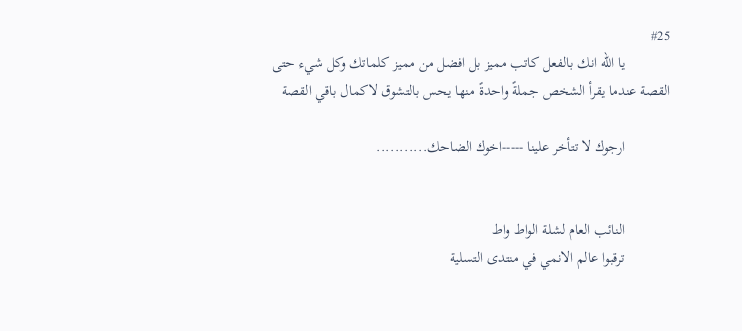#25
            يا الله انك بالفعل كاتب مميز بل افضل من مميز كلماتك وكل شيء حتى القصة عندما يقرأ الشخص جملةً واحدةً منها يحس بالتشوق لاكمال باقي القصة

            ارجوك لا تتأخر علينا -----اخوك الضاحك...........


            النائب العام لشلة الواط واط
            ترقبوا عالم الانمي في منتدى التسلية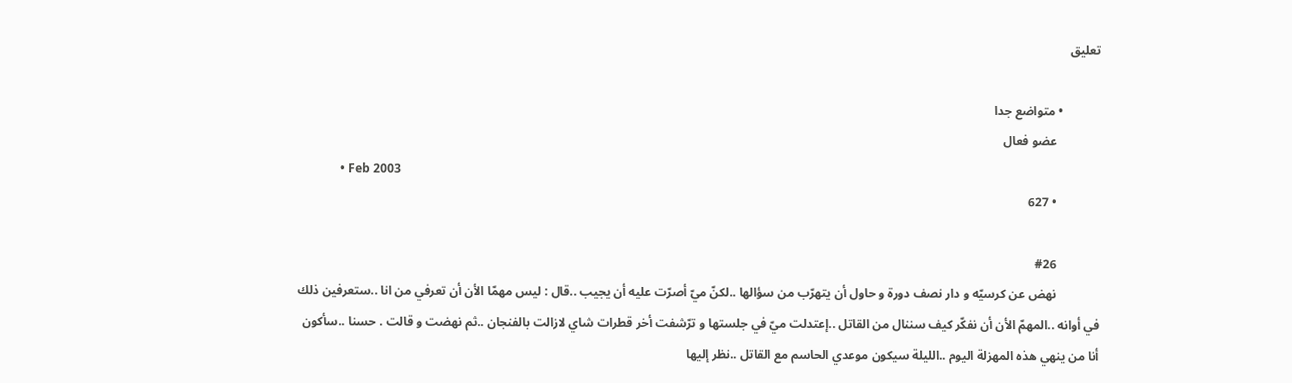تعليق

            • متواضع جدا
              عضو فعال
              • Feb 2003
              • 627

              #26
              نهض عن كرسيّه و دار نصف دورة و حاول أن يتهرّب من سؤالها ..لكنّ ميّ أصرّت عليه أن يجيب ..قال : ليس مهمّا الأن أن تعرفي من انا ..ستعرفين ذلك في أوانه ..المهمّ الأن أن نفكّر كيف سننال من القاتل ..إعتدلت ميّ في جلستها و ترّشفت أخر قطرات شاي لازالت بالفنجان ..ثم نهضت و قالت . حسنا ..سأكون أنا من ينهي هذه المهزلة اليوم ..الليلة سيكون موعدي الحاسم مع القاتل ..نظر إليها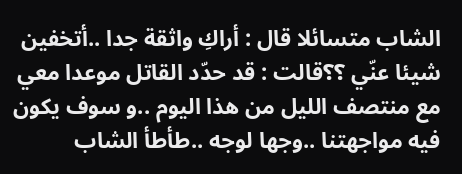الشاب متسائلا قال : أراكِ واثقة جدا ..أتخفين شيئا عنّي ؟؟قالت : قد حدّد القاتل موعدا معي مع منتصف الليل من هذا اليوم ..و سوف يكون فيه مواجهتنا ..وجها لوجه ..طأطأ الشاب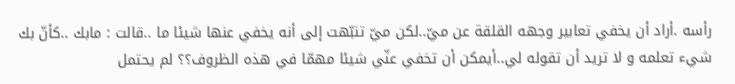رأسه .أراد أن يخفي تعابير وجهه القلقة عن ميّ..لكن ميّ تنبّهت إلى أنه يخفي عنها شيئا ما ..قالت : مابك ..كأنّ بك شيء تعلمه و لا تريد أن تقوله لي..أيمكن أن تخفي عنّي شيئا مهمّا في هذه الظروف؟؟ لم يحتمل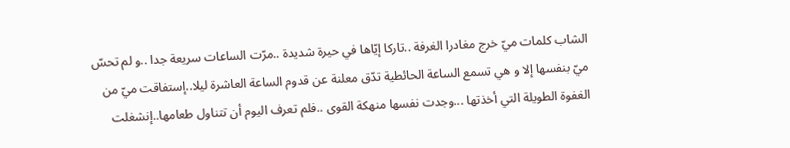الشاب كلمات ميّ خرج مغادرا الغرفة ..تاركا إيّاها في حيرة شديدة ..مرّت الساعات سريعة جدا ..و لم تحسّ ميّ بنفسها إلا و هي تسمع الساعة الحائطية تدّق معلنة عن قدوم الساعة العاشرة ليلا..إستفاقت ميّ من الغفوة الطويلة التي أخذتها ...وجدت نفسها منهكة القوى ..فلم تعرف اليوم أن تتناول طعامها..إنشغلت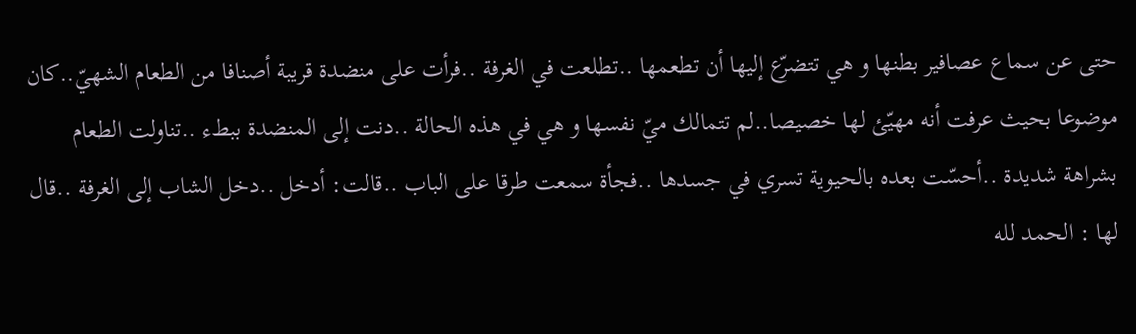حتى عن سماع عصافير بطنها و هي تتضرّع إليها أن تطعمها ..تطلعت في الغرفة ..فرأت على منضدة قريبة أصنافا من الطعام الشهيّ..كان موضوعا بحيث عرفت أنه مهيّئ لها خصيصا..لم تتمالك ميّ نفسها و هي في هذه الحالة ..دنت إلى المنضدة ببطء ..تناولت الطعام بشراهة شديدة ..أحسّت بعده بالحيوية تسري في جسدها ..فجأة سمعت طرقا على الباب ..قالت: أدخل ..دخل الشاب إلى الغرفة ..قال لها : الحمد لله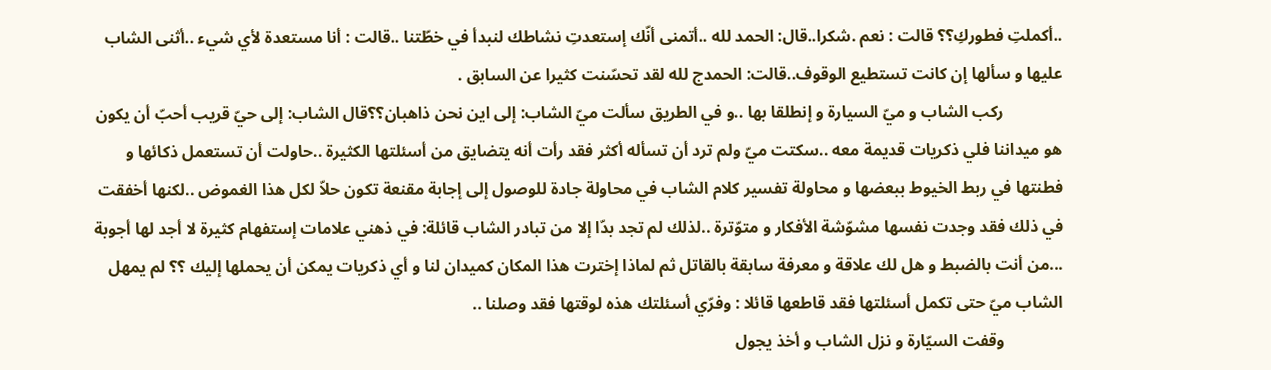..أكملتِ فطوركِ؟؟ قالت : نعم .شكرا..قال: الحمد لله ..أتمنى أنّك إستعدتِ نشاطك لنبدأ في خطّتنا ..قالت : أنا مستعدة لأي شيء ..أثنى الشاب عليها و سألها إن كانت تستطيع الوقوف..قالت: الحمدج لله لقد تحسّنت كثيرا عن السابق .
              ركب الشاب و ميّ السيارة و إنطلقا بها ..و في الطريق سألت ميّ الشاب: إلى اين نحن ذاهبان؟؟قال الشاب: إلى حيّ قريب أحبّ أن يكون هو ميداننا فلي ذكريات قديمة معه ..سكتت ميّ ولم ترد أن تسأله أكثر فقد رأت أنه يتضايق من أسئلتها الكثيرة ..حاولت أن تستعمل ذكائها و فطنتها في ربط الخيوط ببعضها و محاولة تفسير كلام الشاب في محاولة جادة للوصول إلى إجابة مقنعة تكون حلاّ لكل هذا الغموض ..لكنها أخفقت في ذلك فقد وجدت نفسها مشوّشة الأفكار و متوّترة ..لذلك لم تجد بدّا إلا من تبادر الشاب قائلة: في ذهني علامات إستفهام كثيرة لا أجد لها أجوبة ...من أنت بالضبط و هل لك علاقة و معرفة سابقة بالقاتل ثم لماذا إخترت هذا المكان كميدان لنا و أي ذكريات يمكن أن يحملها إليك ؟؟ لم يمهل الشاب ميّ حتى تكمل أسئلتها فقد قاطعها قائلا : وفرّي أسئلتك هذه لوقتها فقد وصلنا ..
              وقفت السيّارة و نزل الشاب و أخذ يجول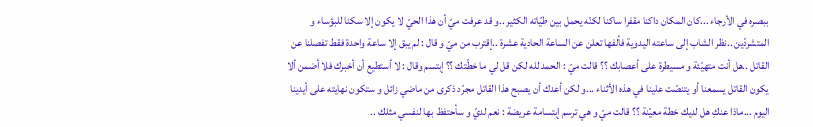ببصره في الأرجاء ...كان المكان داكنا مقفرا ساكنا لكنّه يحمل بين طيّاته الكثير ..و قد عرفت ميّ أن هذا الحيّ لا يكون إلا سكنا للبؤساء و المتشردّين ..نظر الشاب إلى ساعته اليدوية فألفها تعلن عن الساعة الحادية عشرة ..إقترب من ميّ و قال : لم يبق إلا ساعة واحدة فقط تفصلنا عن القاتل ..هل أنت متهيّئة و مسيطرة على أعصابك ؟؟ قالت ميّ : الحمد لله لكن قل لي ما خطّتك ؟؟ إبتسم وقال : لا أستطيع أن أخبرك فلا أضمن ألا يكون القاتل يسمعنا أو يتنصّت علينا في هذه الأثناء ...و لكن أعدك أن يصبح هذا القاتل مجرّد ذكرى من ماضي زائل و ستكون نهايته على أيدينا اليوم ...ماذا عنكِ هل لديك خطة معيّنة ؟؟ قالت ميّ و هي ترسم إبتسامة عريضة : نعم لديّ و سأحتفظ بها لنفسي مثلك ..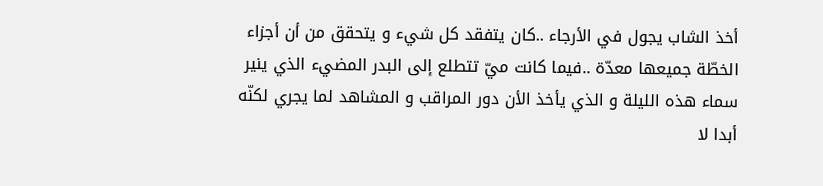أخذ الشاب يجول في الأرجاء ..كان يتفقد كل شيء و يتحقق من أن أجزاء الخطّة جميعها معدّة ..فيما كانت ميّ تتطلع إلى البدر المضيء الذي ينير سماء هذه الليلة و الذي يأخذ الأن دور المراقب و المشاهد لما يجري لكنّه أبدا لا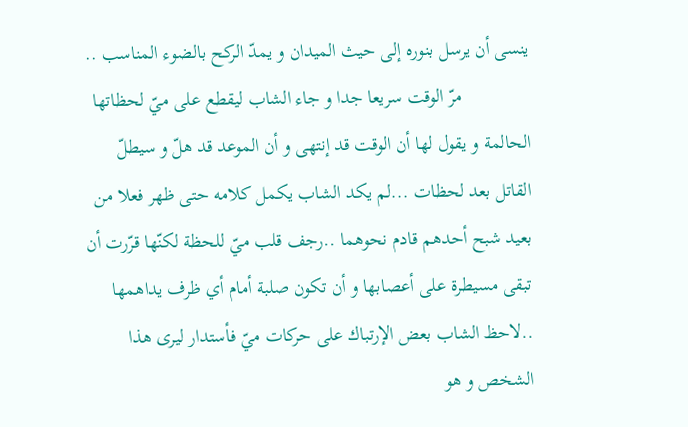ينسى أن يرسل بنوره إلى حيث الميدان و يمدّ الركح بالضوء المناسب ..
              مرّ الوقت سريعا جدا و جاء الشاب ليقطع على ميّ لحظاتها الحالمة و يقول لها أن الوقت قد إنتهى و أن الموعد قد هلّ و سيطلّ القاتل بعد لحظات ...لم يكد الشاب يكمل كلامه حتى ظهر فعلا من بعيد شبح أحدهم قادم نحوهما ..رجف قلب ميّ للحظة لكنّها قرّرت أن تبقى مسيطرة على أعصابها و أن تكون صلبة أمام أي ظرف يداهمها ..لاحظ الشاب بعض الإرتباك على حركات ميّ فأستدار ليرى هذا الشخص و هو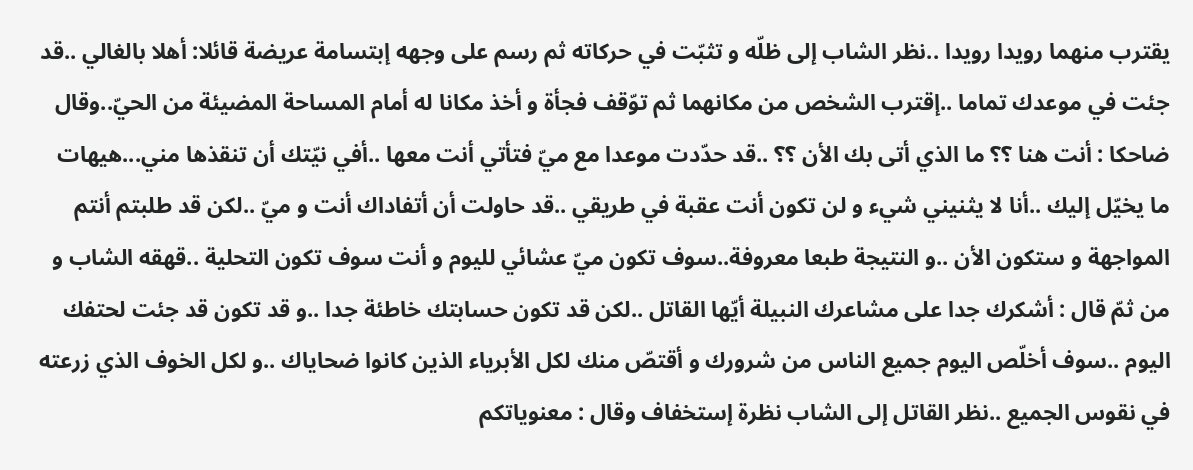يقترب منهما رويدا رويدا ..نظر الشاب إلى ظلّه و تثبّت في حركاته ثم رسم على وجهه إبتسامة عريضة قائلا: أهلا بالغالي ..قد جئت في موعدك تماما ..إقترب الشخص من مكانهما ثم توّقف فجأة و أخذ مكانا له أمام المساحة المضيئة من الحيّ..وقال ضاحكا : أنت هنا ؟؟ ما الذي أتى بك الأن ؟؟ ..قد حدّدت موعدا مع ميّ فتأتي أنت معها ..أفي نيّتك أن تنقذها مني...هيهات ما يخيّل إليك ..أنا لا يثنيني شيء و لن تكون أنت عقبة في طريقي ..قد حاولت أن أتفاداك أنت و ميّ ..لكن قد طلبتم أنتم المواجهة و ستكون الأن ..و النتيجة طبعا معروفة..سوف تكون ميّ عشائي لليوم و أنت سوف تكون التحلية ..قهقه الشاب و من ثمّ قال : أشكرك جدا على مشاعرك النبيلة أيّها القاتل ..لكن قد تكون حسابتك خاطئة جدا ..و قد تكون قد جئت لحتفك اليوم ..سوف أخلّص اليوم جميع الناس من شرورك و أقتصّ منك لكل الأبرياء الذين كانوا ضحاياك ..و لكل الخوف الذي زرعته في نقوس الجميع ..نظر القاتل إلى الشاب نظرة إستخفاف وقال : معنوياتكم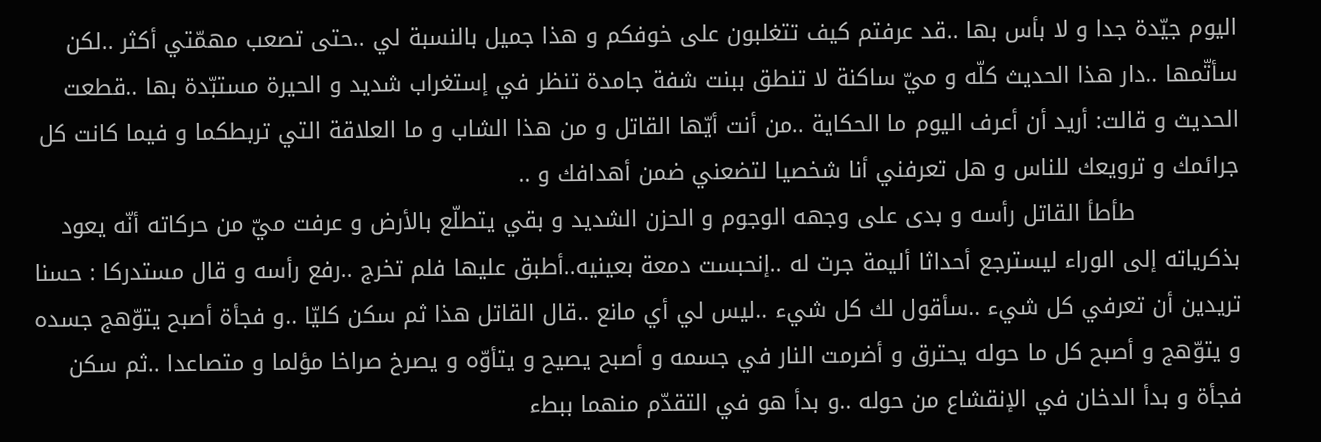اليوم جيّدة جدا و لا بأس بها ..قد عرفتم كيف تتغلبون على خوفكم و هذا جميل بالنسبة لي ..حتى تصعب مهمّتي أكثر ..لكن سأتّمها ..دار هذا الحديث كلّه و ميّ ساكنة لا تنطق ببنت شفة جامدة تنظر في إستغراب شديد و الحيرة مستبّدة بها ..قطعت الحديث و قالت: أريد أن أعرف اليوم ما الحكاية ..من أنت أيّها القاتل و من هذا الشاب و ما العلاقة التي تربطكما و فيما كانت كل جرائمك و ترويعك للناس و هل تعرفني أنا شخصيا لتضعني ضمن أهدافك و ..
              طأطأ القاتل رأسه و بدى على وجهه الوجوم و الحزن الشديد و بقي يتطلّع بالأرض و عرفت ميّ من حركاته أنّه يعود بذكرياته إلى الوراء ليسترجع أحداثا أليمة جرت له ..إنحبست دمعة بعينيه..أطبق عليها فلم تخرج ..رفع رأسه و قال مستدركا : حسنا تريدين أن تعرفي كل شيء ..سأقول لك كل شيء ..ليس لي أي مانع ..قال القاتل هذا ثم سكن كليّا ..و فجأة أصبح يتوّهج جسده و يتوّهج و أصبح كل ما حوله يحترق و أضرمت النار في جسمه و أصبح يصيح و يتأوّه و يصرخ صراخا مؤلما و متصاعدا ..ثم سكن فجأة و بدأ الدخان في الإنقشاع من حوله ..و بدأ هو في التقدّم منهما ببطء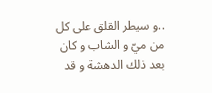..و سيطر القلق على كل من ميّ و الشاب و كان بعد ذلك الدهشة و قد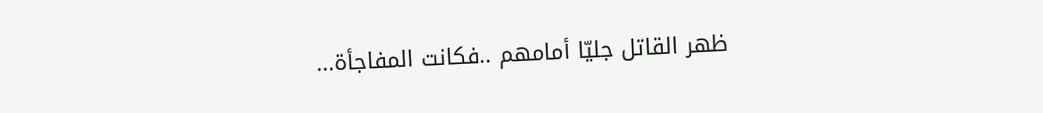ظهر القاتل جليّا أمامهم ..فكانت المفاجأة...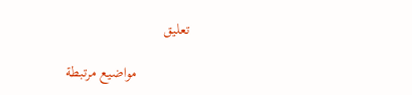تعليق

              مواضيع مرتبطة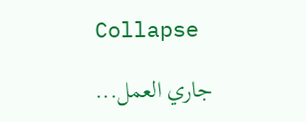Collapse

              جاري العمل...